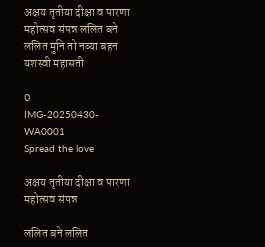अक्षय तृतीया दीक्षा व पारणा महोत्सव संपन्न ललित बने ललित मुनि तो नव्या बहन यशस्वी महासती

0
IMG-20250430-WA0001
Spread the love

अक्षय तृतीया दीक्षा व पारणा महोत्सव संपन्न

ललित बने ललित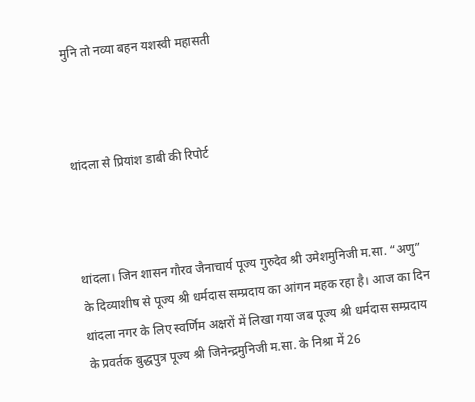मुनि तो नव्या बहन यशस्वी महासती



थांदला से प्रियांश डाबी की रिपोर्ट



थांदला। जिन शासन गौरव जैनाचार्य पूज्य गुरुदेव श्री उमेशमुनिजी म.सा. “अणु” के दिव्याशीष से पूज्य श्री धर्मदास सम्प्रदाय का आंगन महक रहा है। आज का दिन थांदला नगर के लिए स्वर्णिम अक्षरों में लिखा गया जब पूज्य श्री धर्मदास सम्प्रदाय के प्रवर्तक बुद्धपुत्र पूज्य श्री जिनेन्द्रमुनिजी म.सा. के निश्रा में 26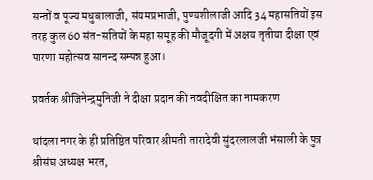सन्तों व पूज्य मधुबालाजी, संयमप्रभाजी, पुण्यशीलाजी आदि 34 महासतियों इस तरह कुल 60 संत-सतियों के महा समूह की मौजूदगी में अक्षय तृतीया दीक्षा एवं पारणा महोत्सव सानन्द सम्पन्न हुआ।

प्रवर्तक श्रीजिनेन्द्रमुनिजी ने दीक्षा प्रदान की नवदीक्षित का नामकरण

थांदला नगर के ही प्रतिष्ठित परिवार श्रीमती तारादेवी सुंदरलालजी भंसाली के पुत्र श्रीसंघ अध्यक्ष भरत,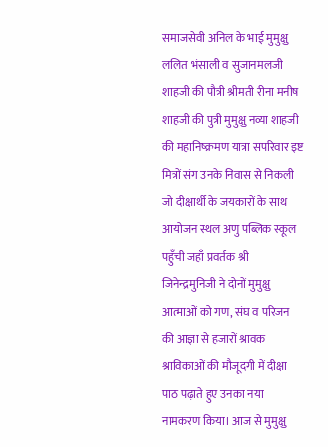समाजसेवी अनिल के भाई मुमुक्षु ललित भंसाली व सुजानमलजी शाहजी की पौत्री श्रीमती रीना मनीष शाहजी की पुत्री मुमुक्षु नव्या शाहजी की महानिष्क्रमण यात्रा सपरिवार इष्ट मित्रों संग उनके निवास से निकली जो दीक्षार्थी के जयकारों के साथ आयोजन स्थल अणु पब्लिक स्कूल पहुँची जहाँ प्रवर्तक श्री जिनेन्द्रमुनिजी ने दोनों मुमुक्षु आत्माओं को गण, संघ व परिजन की आज्ञा से हजारों श्रावक श्राविकाओं की मौजूदगी में दीक्षा पाठ पढ़ाते हुए उनका नया नामकरण किया। आज से मुमुक्षु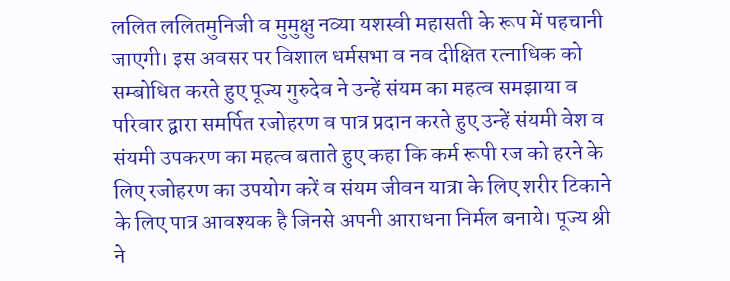ललित ललितमुनिजी व मुमुक्षु नव्या यशस्वी महासती के रूप में पहचानी जाएगी। इस अवसर पर विशाल धर्मसभा व नव दीक्षित रत्नाधिक को सम्बोधित करते हुए पूज्य गुरुदेव ने उन्हें संयम का महत्व समझाया व परिवार द्वारा समर्पित रजोहरण व पात्र प्रदान करते हुए उन्हें संयमी वेश व संयमी उपकरण का महत्व बताते हुए कहा कि कर्म रूपी रज को हरने के लिए रजोहरण का उपयोग करें व संयम जीवन यात्रा के लिए शरीर टिकाने के लिए पात्र आवश्यक है जिनसे अपनी आराधना निर्मल बनाये। पूज्य श्री ने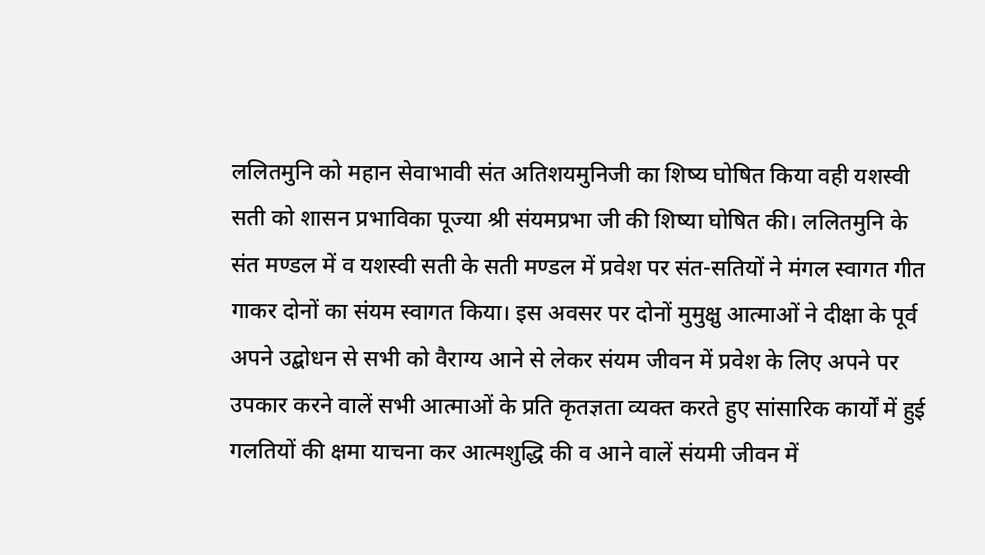ललितमुनि को महान सेवाभावी संत अतिशयमुनिजी का शिष्य घोषित किया वही यशस्वी सती को शासन प्रभाविका पूज्या श्री संयमप्रभा जी की शिष्या घोषित की। ललितमुनि के संत मण्डल में व यशस्वी सती के सती मण्डल में प्रवेश पर संत-सतियों ने मंगल स्वागत गीत गाकर दोनों का संयम स्वागत किया। इस अवसर पर दोनों मुमुक्षु आत्माओं ने दीक्षा के पूर्व अपने उद्बोधन से सभी को वैराग्य आने से लेकर संयम जीवन में प्रवेश के लिए अपने पर उपकार करने वालें सभी आत्माओं के प्रति कृतज्ञता व्यक्त करते हुए सांसारिक कार्यों में हुई गलतियों की क्षमा याचना कर आत्मशुद्धि की व आने वालें संयमी जीवन में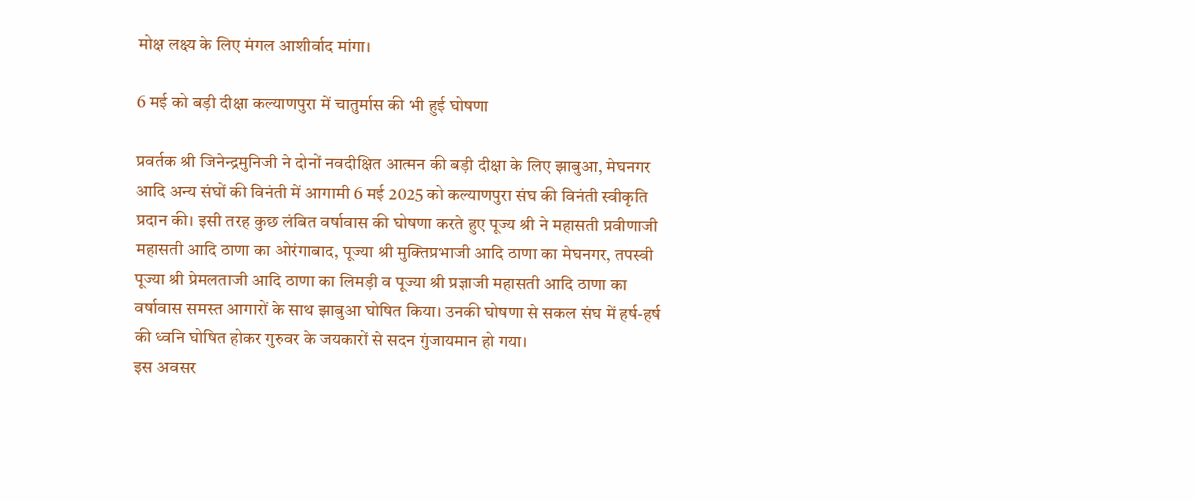मोक्ष लक्ष्य के लिए मंगल आशीर्वाद मांगा।

6 मई को बड़ी दीक्षा कल्याणपुरा में चातुर्मास की भी हुई घोषणा

प्रवर्तक श्री जिनेन्द्रमुनिजी ने दोनों नवदीक्षित आत्मन की बड़ी दीक्षा के लिए झाबुआ, मेघनगर आदि अन्य संघों की विनंती में आगामी 6 मई 2025 को कल्याणपुरा संघ की विनंती स्वीकृति प्रदान की। इसी तरह कुछ लंबित वर्षावास की घोषणा करते हुए पूज्य श्री ने महासती प्रवीणाजी महासती आदि ठाणा का ओरंगाबाद, पूज्या श्री मुक्तिप्रभाजी आदि ठाणा का मेघनगर, तपस्वी पूज्या श्री प्रेमलताजी आदि ठाणा का लिमड़ी व पूज्या श्री प्रज्ञाजी महासती आदि ठाणा का वर्षावास समस्त आगारों के साथ झाबुआ घोषित किया। उनकी घोषणा से सकल संघ में हर्ष-हर्ष की ध्वनि घोषित होकर गुरुवर के जयकारों से सदन गुंजायमान हो गया।
इस अवसर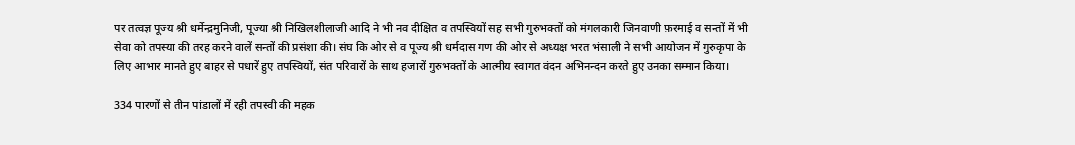पर तत्वज्ञ पूज्य श्री धर्मेन्द्रमुनिजी, पूज्या श्री निखिलशीलाजी आदि ने भी नव दीक्षित व तपस्वियों सह सभी गुरुभक्तों को मंगलकारी जिनवाणी फ़रमाई व सन्तों में भी सेवा को तपस्या की तरह करने वालें सन्तों की प्रसंशा की। संघ कि ओर से व पूज्य श्री धर्मदास गण की ओर से अध्यक्ष भरत भंसाली ने सभी आयोजन में गुरुकृपा के लिए आभार मानते हुए बाहर से पधारें हुए तपस्वियों, संत परिवारों के साथ हजारों गुरुभक्तों के आत्मीय स्वागत वंदन अभिनन्दन करते हुए उनका सम्मान किया।

334 पारणों से तीन पांडालों में रही तपस्वी की महक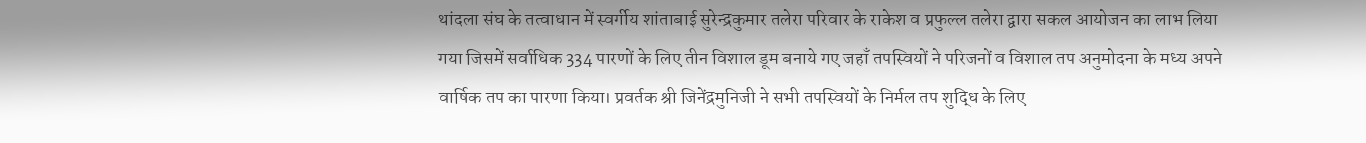थांदला संघ के तत्वाधान में स्वर्गीय शांताबाई सुरेन्द्रकुमार तलेरा परिवार के राकेश व प्रफुल्ल तलेरा द्वारा सकल आयोजन का लाभ लिया गया जिसमें सर्वाधिक 334 पारणों के लिए तीन विशाल डूम बनाये गए जहाँ तपस्वियों ने परिजनों व विशाल तप अनुमोदना के मध्य अपने वार्षिक तप का पारणा किया। प्रवर्तक श्री जिनेंद्रमुनिजी ने सभी तपस्वियों के निर्मल तप शुद्धि के लिए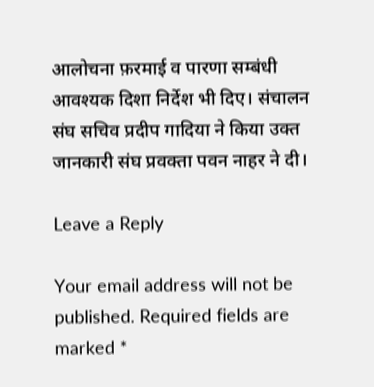आलोचना फ़रमाई व पारणा सम्बंधी आवश्यक दिशा निर्देश भी दिए। संचालन संघ सचिव प्रदीप गादिया ने किया उक्त जानकारी संघ प्रवक्ता पवन नाहर ने दी।

Leave a Reply

Your email address will not be published. Required fields are marked *